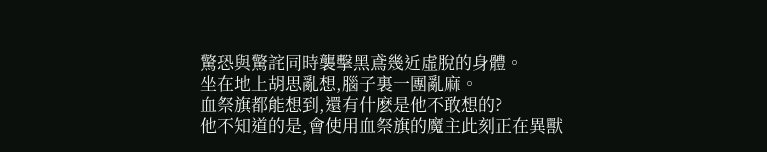驚恐與驚詫同時襲擊黑鳶幾近虛脫的身體。
坐在地上胡思亂想,腦子裏一團亂麻。
血祭旗都能想到,還有什麽是他不敢想的?
他不知道的是,會使用血祭旗的魔主此刻正在異獸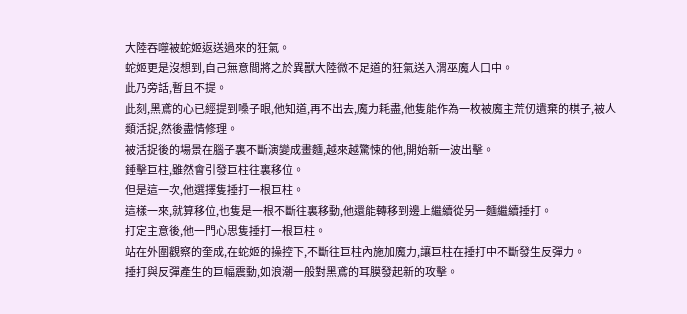大陸吞噬被蛇姬返送過來的狂氣。
蛇姬更是沒想到,自己無意間將之於異獸大陸微不足道的狂氣送入渭巫魔人口中。
此乃旁話,暫且不提。
此刻,黑鳶的心已經提到嗓子眼,他知道,再不出去,魔力耗盡,他隻能作為一枚被魔主荒仞遺棄的棋子,被人類活捉,然後盡情修理。
被活捉後的場景在腦子裏不斷演變成畫麵,越來越驚悚的他,開始新一波出擊。
錘擊巨柱,雖然會引發巨柱往裏移位。
但是這一次,他選擇隻捶打一根巨柱。
這樣一來,就算移位,也隻是一根不斷往裏移動,他還能轉移到邊上繼續從另一麵繼續捶打。
打定主意後,他一門心思隻捶打一根巨柱。
站在外圍觀察的奎成,在蛇姬的操控下,不斷往巨柱內施加魔力,讓巨柱在捶打中不斷發生反彈力。
捶打與反彈產生的巨幅震動,如浪潮一般對黑鳶的耳膜發起新的攻擊。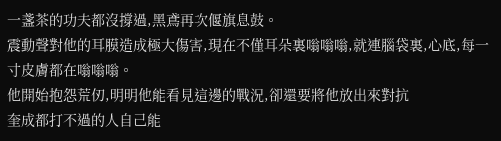一盞茶的功夫都沒撐過,黑鳶再次偃旗息鼓。
震動聲對他的耳膜造成極大傷害,現在不僅耳朵裏嗡嗡嗡,就連腦袋裏,心底,每一寸皮膚都在嗡嗡嗡。
他開始抱怨荒仞,明明他能看見這邊的戰況,卻還要將他放出來對抗
奎成都打不過的人自己能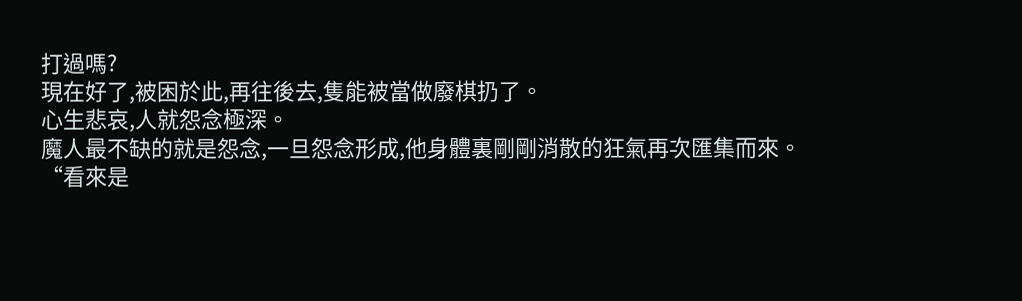打過嗎?
現在好了,被困於此,再往後去,隻能被當做廢棋扔了。
心生悲哀,人就怨念極深。
魔人最不缺的就是怨念,一旦怨念形成,他身體裏剛剛消散的狂氣再次匯集而來。
“看來是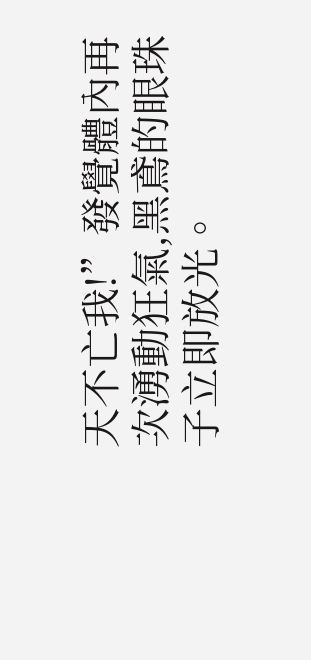天不亡我!”發覺體內再次湧動狂氣,黑鳶的眼珠子立即放光。